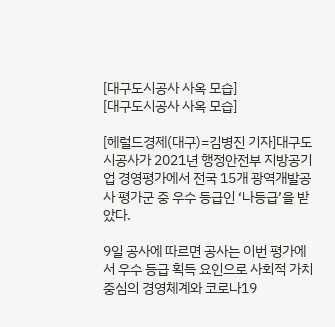[대구도시공사 사옥 모습]
[대구도시공사 사옥 모습]

[헤럴드경제(대구)=김병진 기자]대구도시공사가 2021년 행정안전부 지방공기업 경영평가에서 전국 15개 광역개발공사 평가군 중 우수 등급인 ‘나등급’을 받았다.

9일 공사에 따르면 공사는 이번 평가에서 우수 등급 획득 요인으로 사회적 가치 중심의 경영체계와 코로나19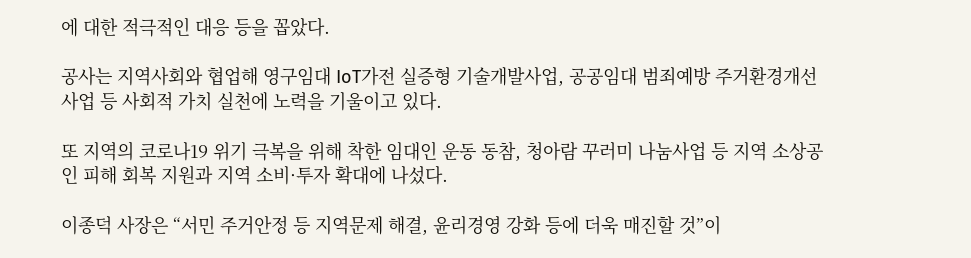에 대한 적극적인 대응 등을 꼽았다.

공사는 지역사회와 협업해 영구임대 IoT가전 실증형 기술개발사업, 공공임대 범죄예방 주거환경개선사업 등 사회적 가치 실천에 노력을 기울이고 있다.

또 지역의 코로나19 위기 극복을 위해 착한 임대인 운동 동참, 청아람 꾸러미 나눔사업 등 지역 소상공인 피해 회복 지원과 지역 소비·투자 확대에 나섰다.

이종덕 사장은 “서민 주거안정 등 지역문제 해결, 윤리경영 강화 등에 더욱 매진할 것”이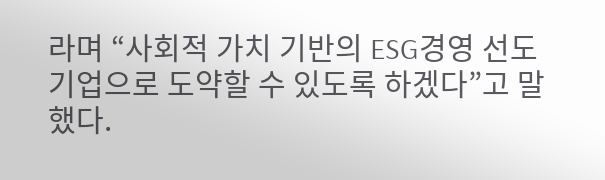라며 “사회적 가치 기반의 ESG경영 선도기업으로 도약할 수 있도록 하겠다”고 말했다.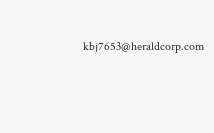kbj7653@heraldcorp.com